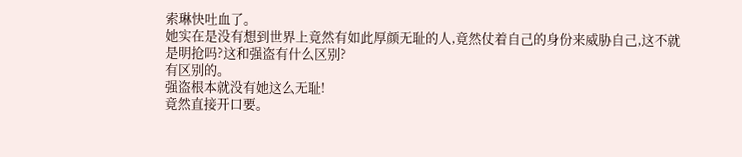索琳快吐血了。
她实在是没有想到世界上竟然有如此厚颜无耻的人,竟然仗着自己的身份来威胁自己,这不就是明抢吗?这和强盗有什么区别?
有区别的。
强盗根本就没有她这么无耻!
竟然直接开口要。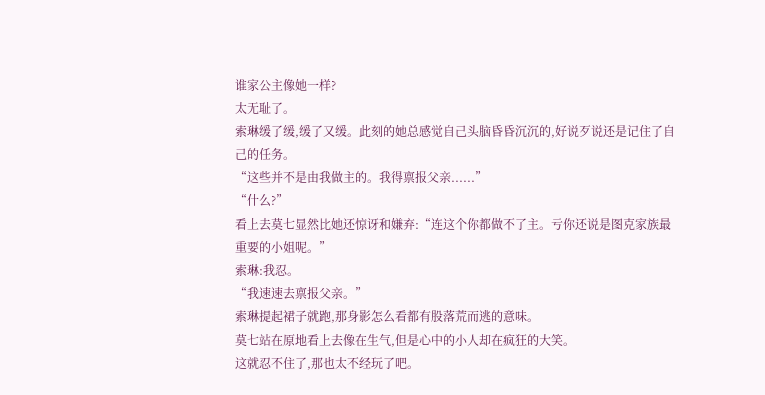谁家公主像她一样?
太无耻了。
索琳缓了缓,缓了又缓。此刻的她总感觉自己头脑昏昏沉沉的,好说歹说还是记住了自己的任务。
“这些并不是由我做主的。我得禀报父亲......”
“什么?”
看上去莫七显然比她还惊讶和嫌弃:“连这个你都做不了主。亏你还说是图克家族最重要的小姐呢。”
索琳:我忍。
“我速速去禀报父亲。”
索琳提起裙子就跑,那身影怎么看都有股落荒而逃的意味。
莫七站在原地看上去像在生气,但是心中的小人却在疯狂的大笑。
这就忍不住了,那也太不经玩了吧。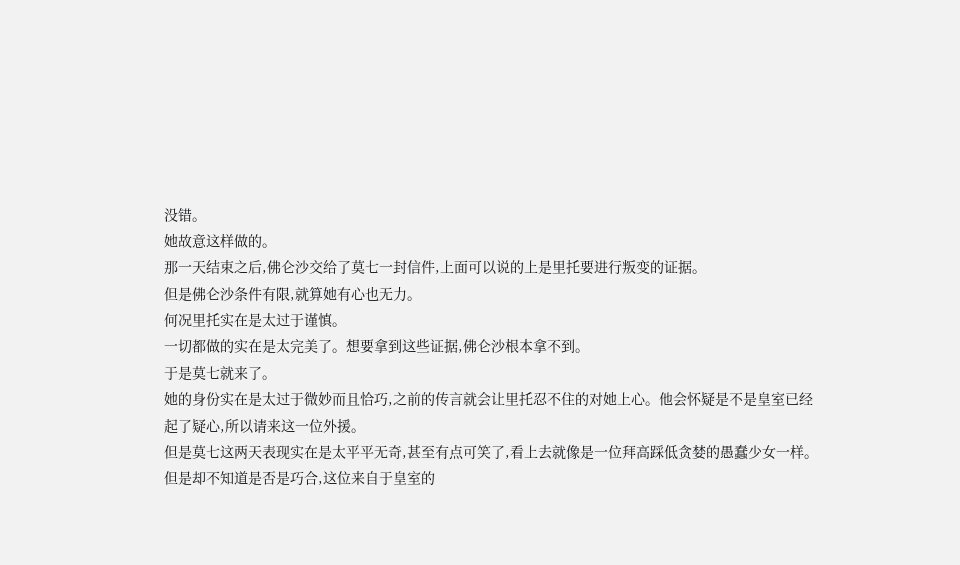没错。
她故意这样做的。
那一天结束之后,佛仑沙交给了莫七一封信件,上面可以说的上是里托要进行叛变的证据。
但是佛仑沙条件有限,就算她有心也无力。
何况里托实在是太过于谨慎。
一切都做的实在是太完美了。想要拿到这些证据,佛仑沙根本拿不到。
于是莫七就来了。
她的身份实在是太过于微妙而且恰巧,之前的传言就会让里托忍不住的对她上心。他会怀疑是不是皇室已经起了疑心,所以请来这一位外援。
但是莫七这两天表现实在是太平平无奇,甚至有点可笑了,看上去就像是一位拜高踩低贪婪的愚蠢少女一样。
但是却不知道是否是巧合,这位来自于皇室的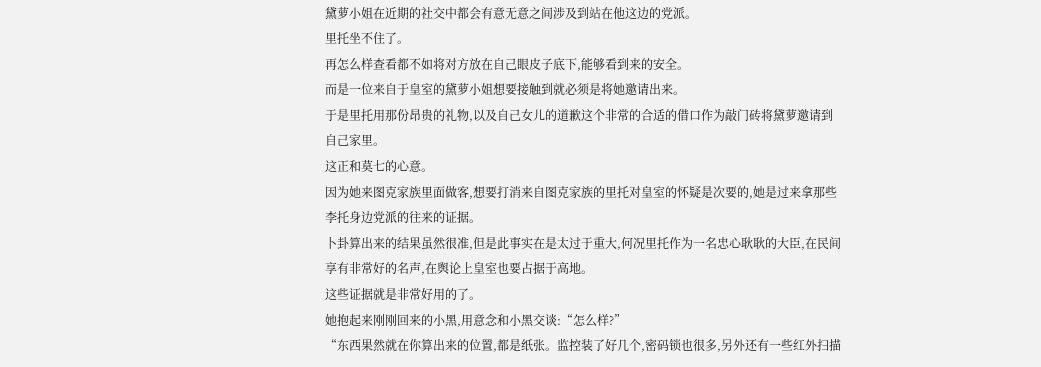黛萝小姐在近期的社交中都会有意无意之间涉及到站在他这边的党派。
里托坐不住了。
再怎么样查看都不如将对方放在自己眼皮子底下,能够看到来的安全。
而是一位来自于皇室的黛萝小姐想要接触到就必须是将她邀请出来。
于是里托用那份昂贵的礼物,以及自己女儿的道歉这个非常的合适的借口作为敲门砖将黛萝邀请到自己家里。
这正和莫七的心意。
因为她来图克家族里面做客,想要打消来自图克家族的里托对皇室的怀疑是次要的,她是过来拿那些李托身边党派的往来的证据。
卜卦算出来的结果虽然很准,但是此事实在是太过于重大,何况里托作为一名忠心耿耿的大臣,在民间享有非常好的名声,在舆论上皇室也要占据于高地。
这些证据就是非常好用的了。
她抱起来刚刚回来的小黑,用意念和小黑交谈:“怎么样?”
“东西果然就在你算出来的位置,都是纸张。监控装了好几个,密码锁也很多,另外还有一些红外扫描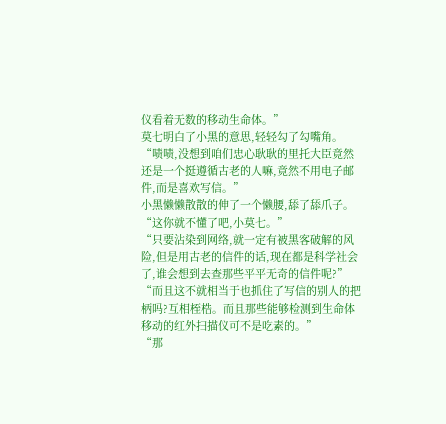仪看着无数的移动生命体。”
莫七明白了小黑的意思,轻轻勾了勾嘴角。
“啧啧,没想到咱们忠心耿耿的里托大臣竟然还是一个挺遵循古老的人嘛,竟然不用电子邮件,而是喜欢写信。”
小黑懒懒散散的伸了一个懒腰,舔了舔爪子。
“这你就不懂了吧,小莫七。”
“只要沾染到网络,就一定有被黑客破解的风险,但是用古老的信件的话,现在都是科学社会了,谁会想到去查那些平平无奇的信件呢?”
“而且这不就相当于也抓住了写信的别人的把柄吗?互相桎梏。而且那些能够检测到生命体移动的红外扫描仪可不是吃素的。”
“那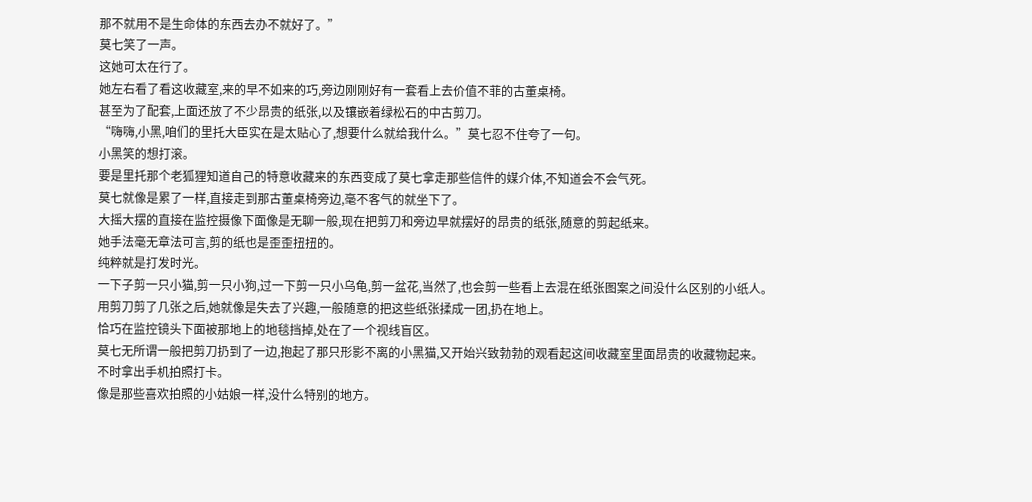那不就用不是生命体的东西去办不就好了。”
莫七笑了一声。
这她可太在行了。
她左右看了看这收藏室,来的早不如来的巧,旁边刚刚好有一套看上去价值不菲的古董桌椅。
甚至为了配套,上面还放了不少昂贵的纸张,以及镶嵌着绿松石的中古剪刀。
“嗨嗨,小黑,咱们的里托大臣实在是太贴心了,想要什么就给我什么。”莫七忍不住夸了一句。
小黑笑的想打滚。
要是里托那个老狐狸知道自己的特意收藏来的东西变成了莫七拿走那些信件的媒介体,不知道会不会气死。
莫七就像是累了一样,直接走到那古董桌椅旁边,毫不客气的就坐下了。
大摇大摆的直接在监控摄像下面像是无聊一般,现在把剪刀和旁边早就摆好的昂贵的纸张,随意的剪起纸来。
她手法毫无章法可言,剪的纸也是歪歪扭扭的。
纯粹就是打发时光。
一下子剪一只小猫,剪一只小狗,过一下剪一只小乌龟,剪一盆花,当然了,也会剪一些看上去混在纸张图案之间没什么区别的小纸人。
用剪刀剪了几张之后,她就像是失去了兴趣,一般随意的把这些纸张揉成一团,扔在地上。
恰巧在监控镜头下面被那地上的地毯挡掉,处在了一个视线盲区。
莫七无所谓一般把剪刀扔到了一边,抱起了那只形影不离的小黑猫,又开始兴致勃勃的观看起这间收藏室里面昂贵的收藏物起来。
不时拿出手机拍照打卡。
像是那些喜欢拍照的小姑娘一样,没什么特别的地方。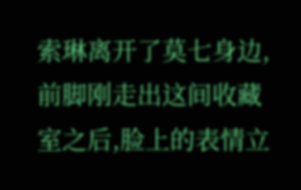索琳离开了莫七身边,前脚刚走出这间收藏室之后,脸上的表情立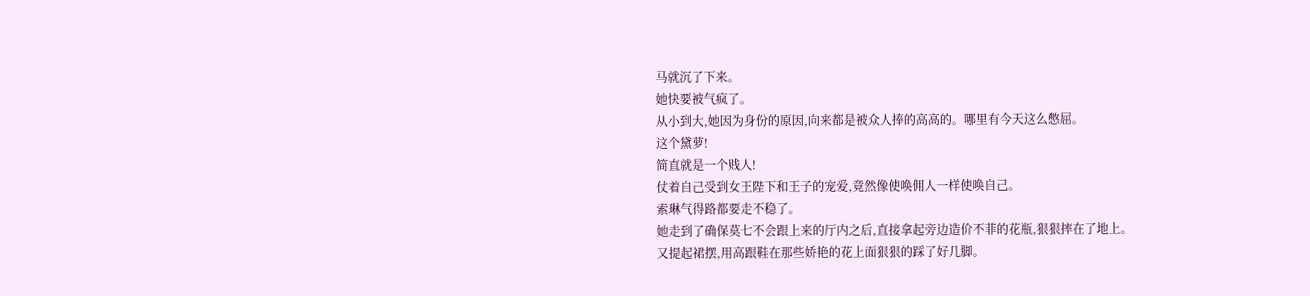马就沉了下来。
她快要被气疯了。
从小到大,她因为身份的原因,向来都是被众人捧的高高的。哪里有今天这么憋屈。
这个黛萝!
简直就是一个贱人!
仗着自己受到女王陛下和王子的宠爱,竟然像使唤佣人一样使唤自己。
索琳气得路都要走不稳了。
她走到了确保莫七不会跟上来的厅内之后,直接拿起旁边造价不菲的花瓶,狠狠摔在了地上。
又提起裙摆,用高跟鞋在那些娇艳的花上面狠狠的踩了好几脚。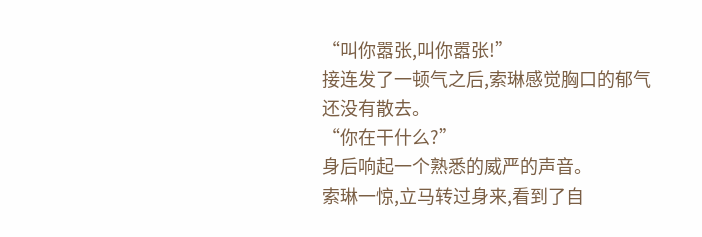“叫你嚣张,叫你嚣张!”
接连发了一顿气之后,索琳感觉胸口的郁气还没有散去。
“你在干什么?”
身后响起一个熟悉的威严的声音。
索琳一惊,立马转过身来,看到了自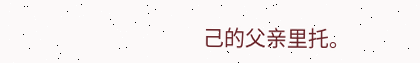己的父亲里托。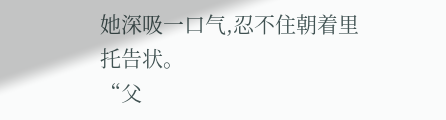她深吸一口气,忍不住朝着里托告状。
“父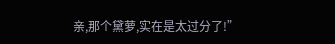亲,那个黛萝,实在是太过分了!”